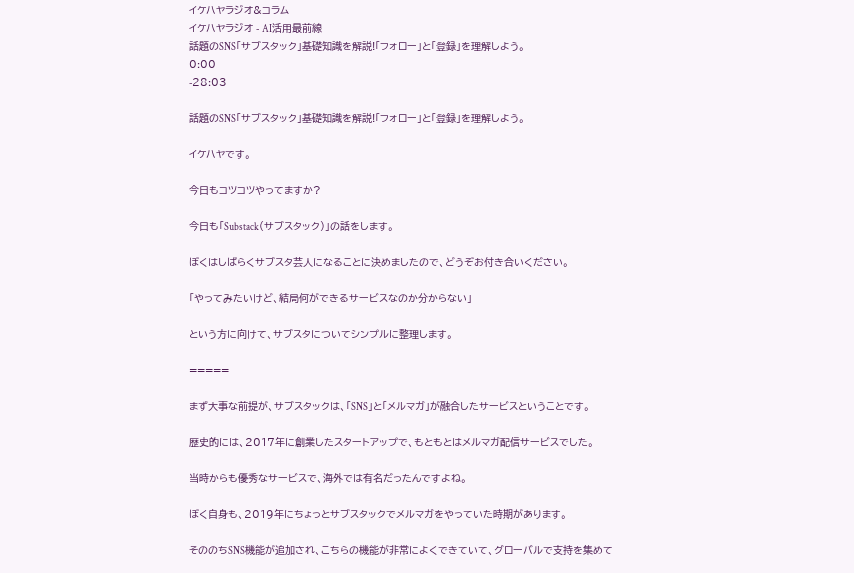イケハヤラジオ&コラム
イケハヤラジオ - AI活用最前線
話題のSNS「サブスタック」基礎知識を解説!「フォロー」と「登録」を理解しよう。
0:00
-28:03

話題のSNS「サブスタック」基礎知識を解説!「フォロー」と「登録」を理解しよう。

イケハヤです。

今日もコツコツやってますか?

今日も「Substack(サブスタック)」の話をします。

ぼくはしばらくサブスタ芸人になることに決めましたので、どうぞお付き合いください。

「やってみたいけど、結局何ができるサービスなのか分からない」

という方に向けて、サブスタについてシンプルに整理します。

=====

まず大事な前提が、サブスタックは、「SNS」と「メルマガ」が融合したサービスということです。

歴史的には、2017年に創業したスタートアップで、もともとはメルマガ配信サービスでした。

当時からも優秀なサービスで、海外では有名だったんですよね。

ぼく自身も、2019年にちょっとサブスタックでメルマガをやっていた時期があります。

そののちSNS機能が追加され、こちらの機能が非常によくできていて、グローバルで支持を集めて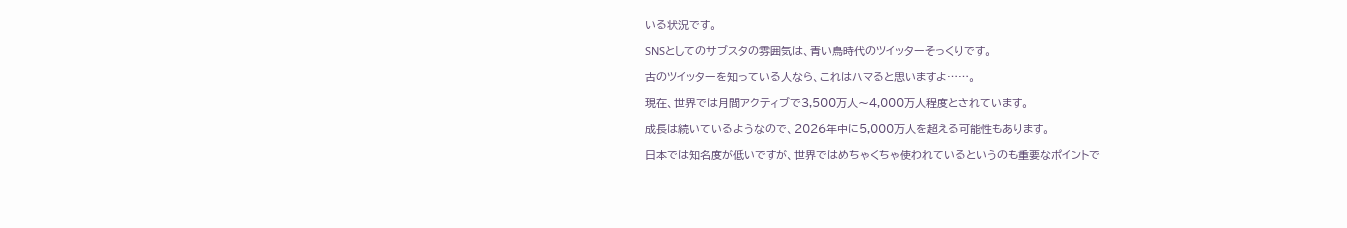いる状況です。

SNSとしてのサブスタの雰囲気は、青い鳥時代のツイッターそっくりです。

古のツイッターを知っている人なら、これはハマると思いますよ……。

現在、世界では月間アクティブで3,500万人〜4,000万人程度とされています。

成長は続いているようなので、2026年中に5,000万人を超える可能性もあります。

日本では知名度が低いですが、世界ではめちゃくちゃ使われているというのも重要なポイントで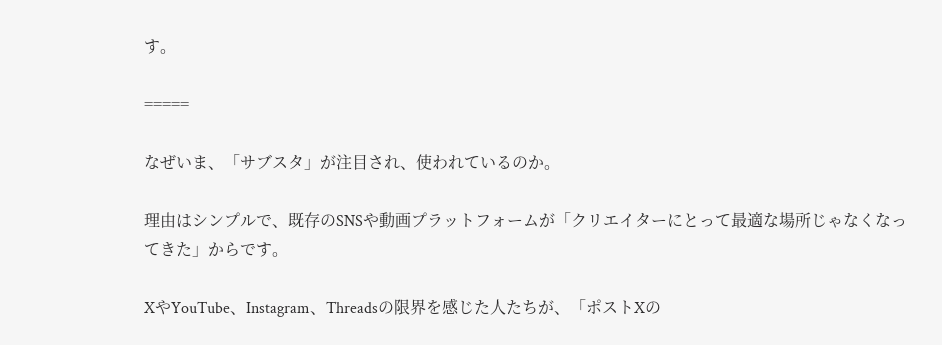す。

=====

なぜいま、「サブスタ」が注目され、使われているのか。

理由はシンプルで、既存のSNSや動画プラットフォームが「クリエイターにとって最適な場所じゃなくなってきた」からです。

XやYouTube、Instagram、Threadsの限界を感じた人たちが、「ポストXの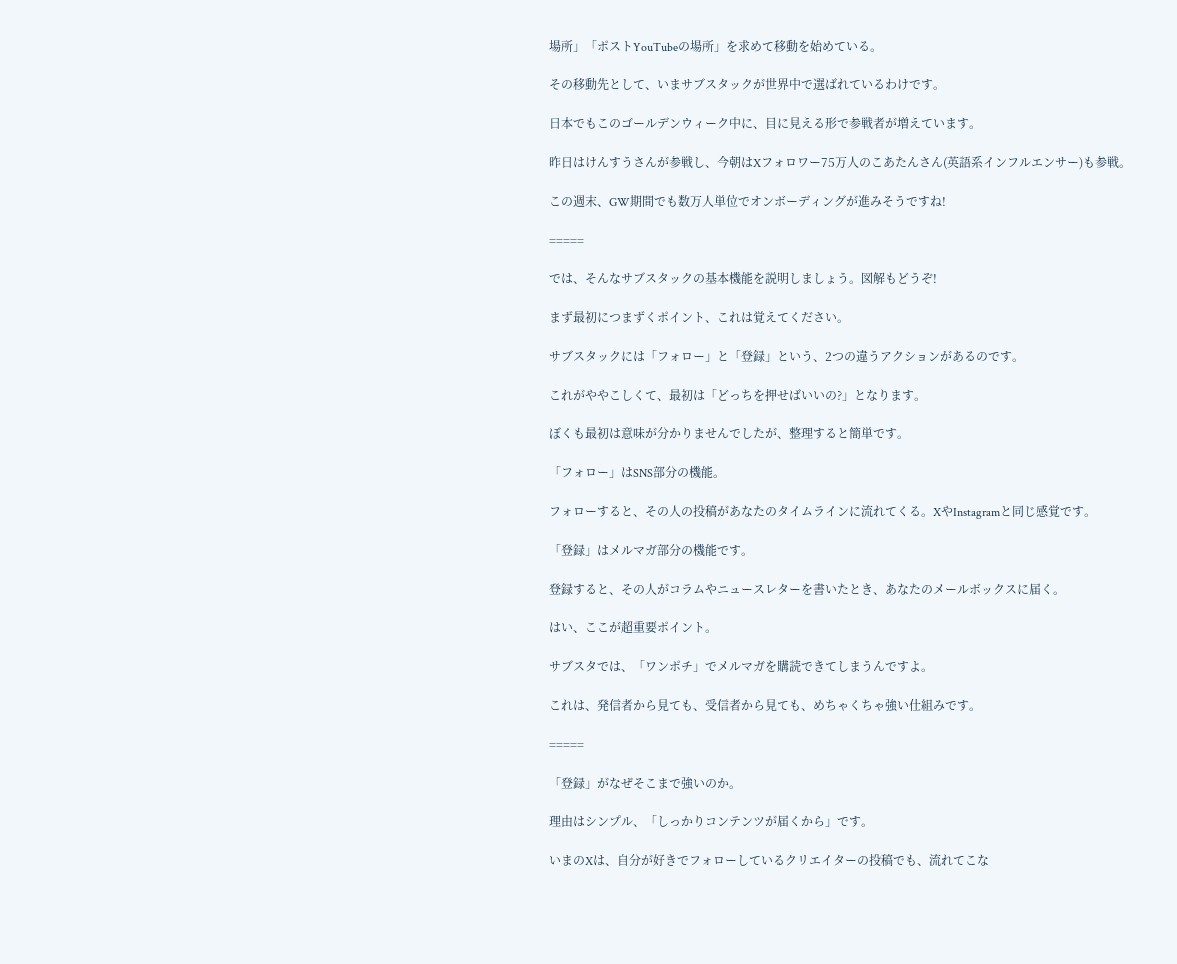場所」「ポストYouTubeの場所」を求めて移動を始めている。

その移動先として、いまサブスタックが世界中で選ばれているわけです。

日本でもこのゴールデンウィーク中に、目に見える形で参戦者が増えています。

昨日はけんすうさんが参戦し、今朝はXフォロワー75万人のこあたんさん(英語系インフルエンサー)も参戦。

この週末、GW期間でも数万人単位でオンボーディングが進みそうですね!

=====

では、そんなサブスタックの基本機能を説明しましょう。図解もどうぞ!

まず最初につまずくポイント、これは覚えてください。

サブスタックには「フォロー」と「登録」という、2つの違うアクションがあるのです。

これがややこしくて、最初は「どっちを押せばいいの?」となります。

ぼくも最初は意味が分かりませんでしたが、整理すると簡単です。

「フォロー」はSNS部分の機能。

フォローすると、その人の投稿があなたのタイムラインに流れてくる。XやInstagramと同じ感覚です。

「登録」はメルマガ部分の機能です。

登録すると、その人がコラムやニュースレターを書いたとき、あなたのメールボックスに届く。

はい、ここが超重要ポイント。

サブスタでは、「ワンポチ」でメルマガを購読できてしまうんですよ。

これは、発信者から見ても、受信者から見ても、めちゃくちゃ強い仕組みです。

=====

「登録」がなぜそこまで強いのか。

理由はシンプル、「しっかりコンテンツが届くから」です。

いまのXは、自分が好きでフォローしているクリエイターの投稿でも、流れてこな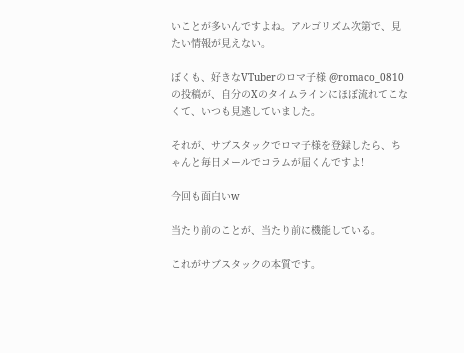いことが多いんですよね。アルゴリズム次第で、見たい情報が見えない。

ぼくも、好きなVTuberのロマ子様 @romaco_0810 の投稿が、自分のXのタイムラインにほぼ流れてこなくて、いつも見逃していました。

それが、サブスタックでロマ子様を登録したら、ちゃんと毎日メールでコラムが届くんですよ!

今回も面白いw

当たり前のことが、当たり前に機能している。

これがサブスタックの本質です。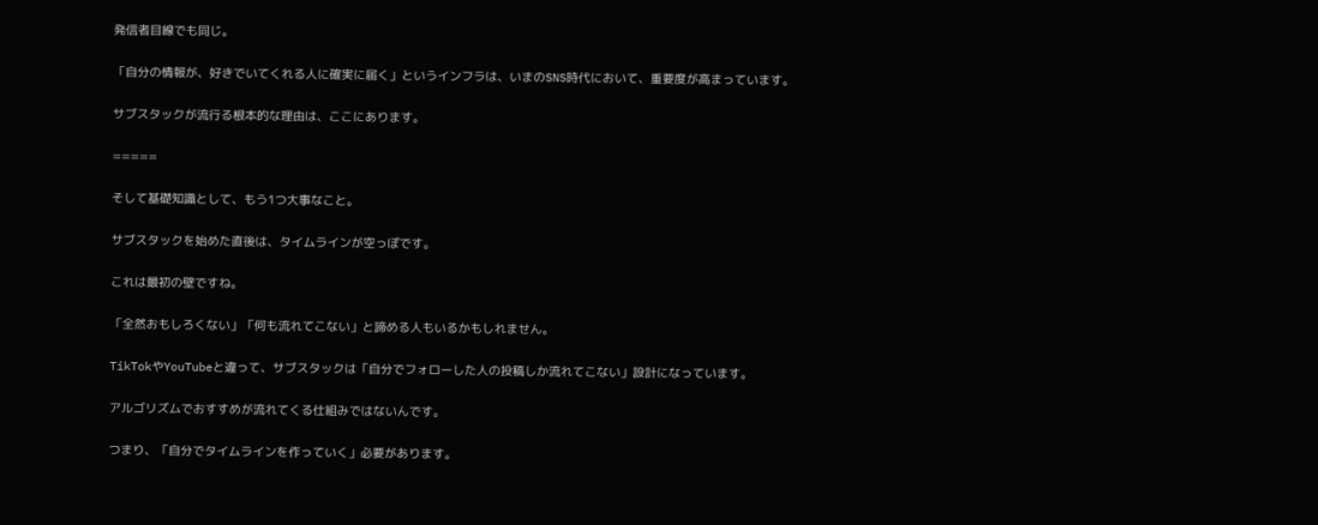発信者目線でも同じ。

「自分の情報が、好きでいてくれる人に確実に届く」というインフラは、いまのSNS時代において、重要度が高まっています。

サブスタックが流行る根本的な理由は、ここにあります。

=====

そして基礎知識として、もう1つ大事なこと。

サブスタックを始めた直後は、タイムラインが空っぽです。

これは最初の壁ですね。

「全然おもしろくない」「何も流れてこない」と諦める人もいるかもしれません。

TikTokやYouTubeと違って、サブスタックは「自分でフォローした人の投稿しか流れてこない」設計になっています。

アルゴリズムでおすすめが流れてくる仕組みではないんです。

つまり、「自分でタイムラインを作っていく」必要があります。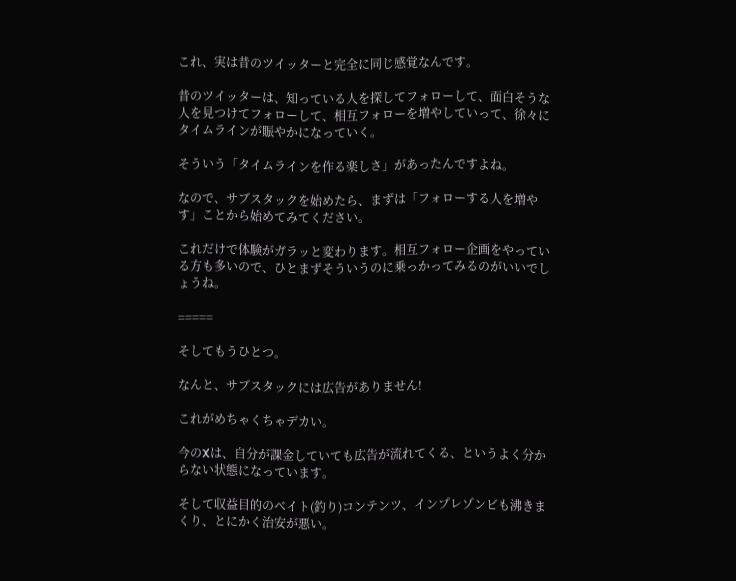これ、実は昔のツイッターと完全に同じ感覚なんです。

昔のツイッターは、知っている人を探してフォローして、面白そうな人を見つけてフォローして、相互フォローを増やしていって、徐々にタイムラインが賑やかになっていく。

そういう「タイムラインを作る楽しさ」があったんですよね。

なので、サブスタックを始めたら、まずは「フォローする人を増やす」ことから始めてみてください。

これだけで体験がガラッと変わります。相互フォロー企画をやっている方も多いので、ひとまずそういうのに乗っかってみるのがいいでしょうね。

=====

そしてもうひとつ。

なんと、サブスタックには広告がありません!

これがめちゃくちゃデカい。

今のXは、自分が課金していても広告が流れてくる、というよく分からない状態になっています。

そして収益目的のベイト(釣り)コンテンツ、インプレゾンビも沸きまくり、とにかく治安が悪い。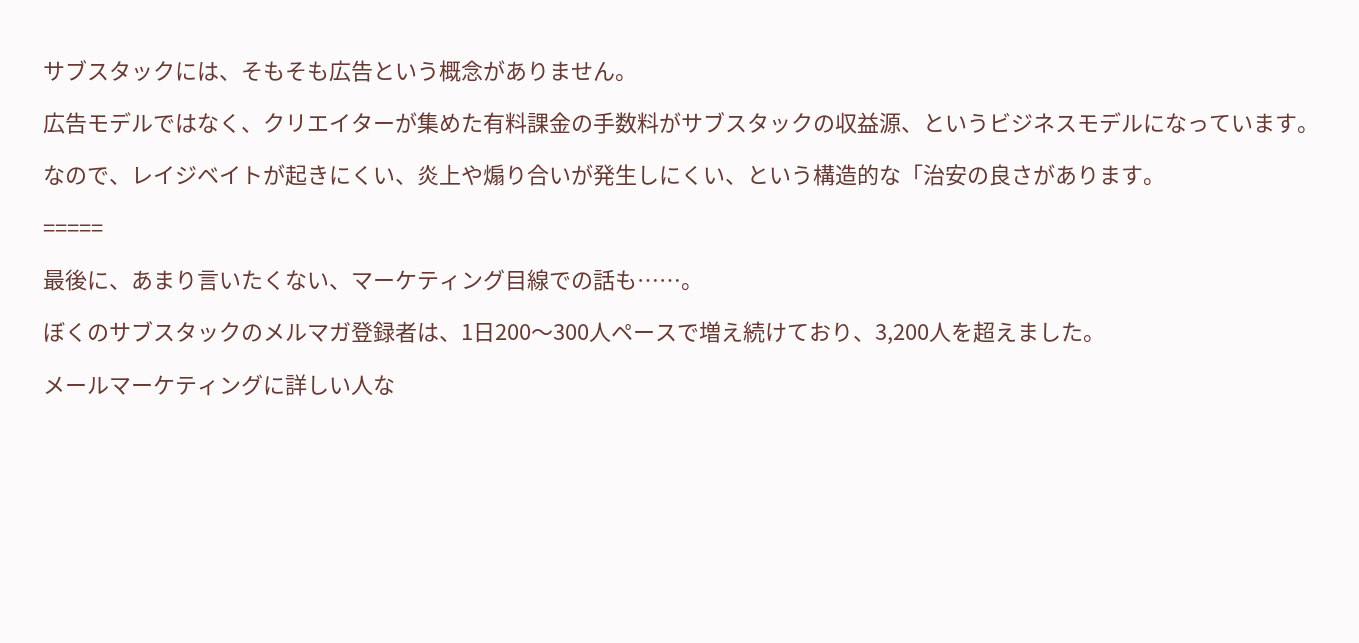サブスタックには、そもそも広告という概念がありません。

広告モデルではなく、クリエイターが集めた有料課金の手数料がサブスタックの収益源、というビジネスモデルになっています。

なので、レイジベイトが起きにくい、炎上や煽り合いが発生しにくい、という構造的な「治安の良さがあります。

=====

最後に、あまり言いたくない、マーケティング目線での話も……。

ぼくのサブスタックのメルマガ登録者は、1日200〜300人ペースで増え続けており、3,200人を超えました。

メールマーケティングに詳しい人な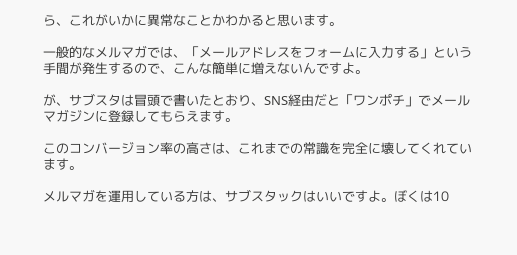ら、これがいかに異常なことかわかると思います。

一般的なメルマガでは、「メールアドレスをフォームに入力する」という手間が発生するので、こんな簡単に増えないんですよ。

が、サブスタは冒頭で書いたとおり、SNS経由だと「ワンポチ」でメールマガジンに登録してもらえます。

このコンバージョン率の高さは、これまでの常識を完全に壊してくれています。

メルマガを運用している方は、サブスタックはいいですよ。ぼくは10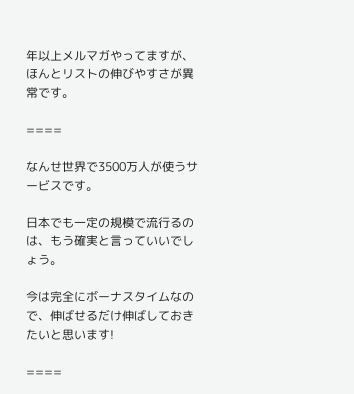年以上メルマガやってますが、ほんとリストの伸びやすさが異常です。

====

なんせ世界で3500万人が使うサービスです。

日本でも一定の規模で流行るのは、もう確実と言っていいでしょう。

今は完全にボーナスタイムなので、伸ばせるだけ伸ばしておきたいと思います!

====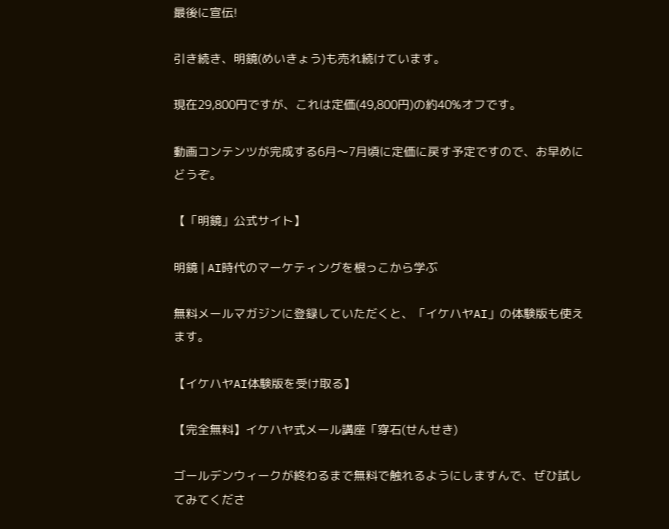最後に宣伝!

引き続き、明鏡(めいきょう)も売れ続けています。

現在29,800円ですが、これは定価(49,800円)の約40%オフです。

動画コンテンツが完成する6月〜7月頃に定価に戻す予定ですので、お早めにどうぞ。

【「明鏡」公式サイト】

明鏡 | AI時代のマーケティングを根っこから学ぶ

無料メールマガジンに登録していただくと、「イケハヤAI」の体験版も使えます。

【イケハヤAI体験版を受け取る】

【完全無料】イケハヤ式メール講座「穿石(せんせき)

ゴールデンウィークが終わるまで無料で触れるようにしますんで、ぜひ試してみてくださ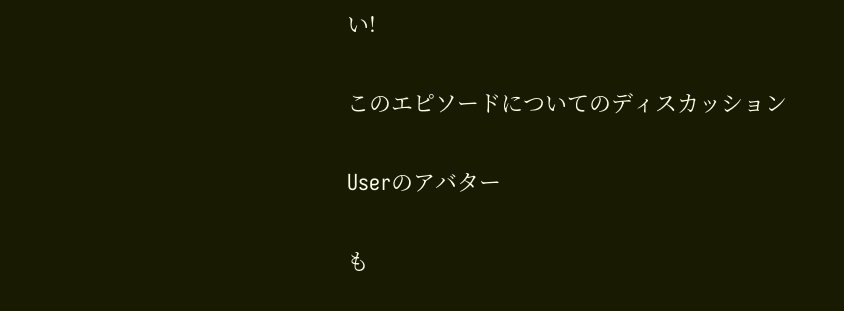い!

このエピソードについてのディスカッション

Userのアバター

も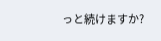っと続けますか?